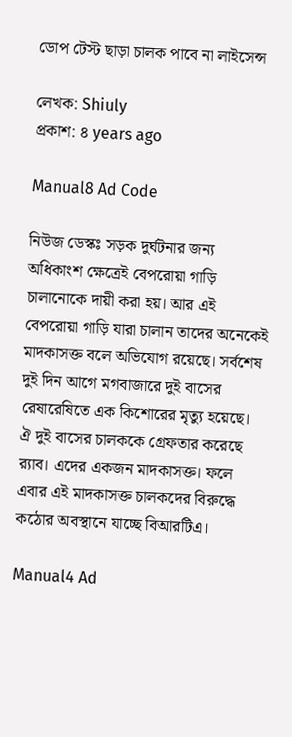ডোপ টেস্ট ছাড়া চালক পাবে না লাইসেন্স

লেখক: Shiuly
প্রকাশ: ৪ years ago

Manual8 Ad Code

নিউজ ডেস্কঃ সড়ক দুর্ঘটনার জন্য অধিকাংশ ক্ষেত্রেই বেপরোয়া গাড়ি চালানোকে দায়ী করা হয়। আর এই বেপরোয়া গাড়ি যারা চালান তাদের অনেকেই মাদকাসক্ত বলে অভিযোগ রয়েছে। সর্বশেষ দুই দিন আগে মগবাজারে দুই বাসের রেষারেষিতে এক কিশোরের মৃত্যু হয়েছে। ঐ দুই বাসের চালককে গ্রেফতার করেছে র‍্যাব। এদের একজন মাদকাসক্ত। ফলে এবার এই মাদকাসক্ত চালকদের বিরুদ্ধে কঠোর অবস্থানে যাচ্ছে বিআরটিএ।

Manual4 Ad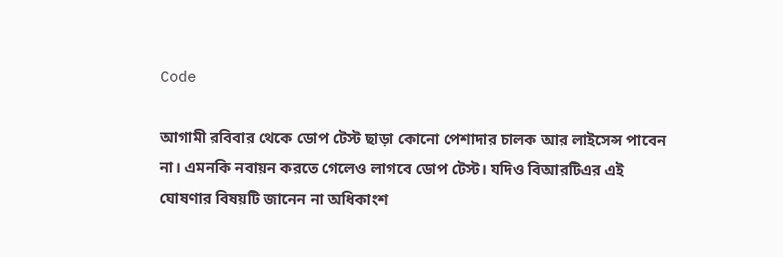Code

আগামী রবিবার থেকে ডোপ টেস্ট ছাড়া কোনো পেশাদার চালক আর লাইসেন্স পাবেন না। এমনকি নবায়ন করতে গেলেও লাগবে ডোপ টেস্ট। যদিও বিআরটিএর এই ঘোষণার বিষয়টি জানেন না অধিকাংশ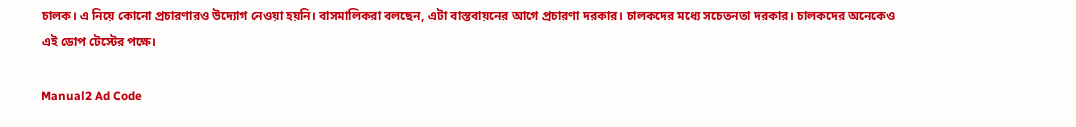চালক। এ নিয়ে কোনো প্রচারণারও উদ্যোগ নেওয়া হয়নি। বাসমালিকরা বলছেন, এটা বাস্তবায়নের আগে প্রচারণা দরকার। চালকদের মধ্যে সচেতনতা দরকার। চালকদের অনেকেও এই ডোপ টেস্টের পক্ষে।

Manual2 Ad Code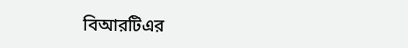বিআরটিএর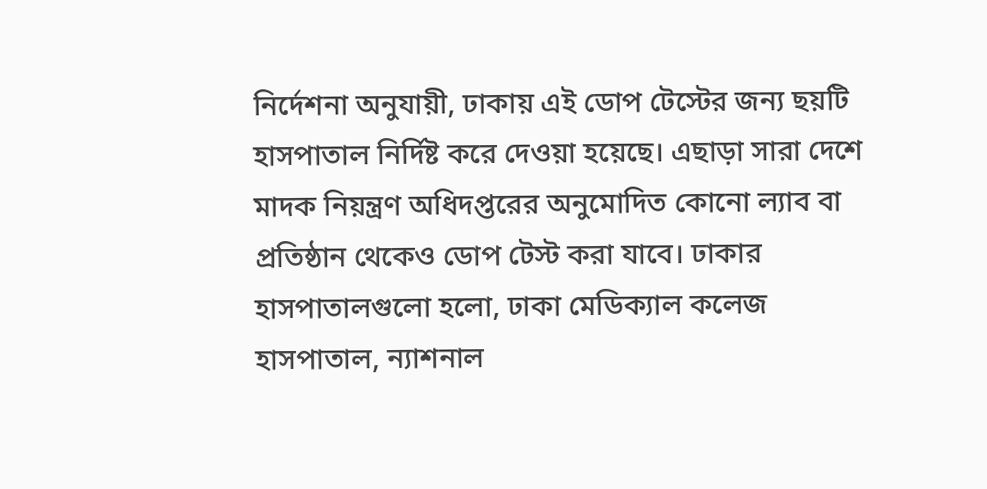নির্দেশনা অনুযায়ী, ঢাকায় এই ডোপ টেস্টের জন্য ছয়টি হাসপাতাল নির্দিষ্ট করে দেওয়া হয়েছে। এছাড়া সারা দেশে মাদক নিয়ন্ত্রণ অধিদপ্তরের অনুমোদিত কোনো ল্যাব বা প্রতিষ্ঠান থেকেও ডোপ টেস্ট করা যাবে। ঢাকার হাসপাতালগুলো হলো, ঢাকা মেডিক্যাল কলেজ হাসপাতাল, ন্যাশনাল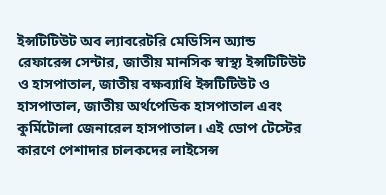ইন্সটিটিউট অব ল্যাবরেটরি মেডিসিন অ্যান্ড রেফারেন্স সেন্টার, জাতীয় মানসিক স্বাস্থ্য ইন্সটিটিউট ও হাসপাতাল, জাতীয় বক্ষব্যাধি ইন্সটিটিউট ও হাসপাতাল, জাতীয় অর্থপেডিক হাসপাতাল এবং কুর্মিটোলা জেনারেল হাসপাতাল। এই ডোপ টেস্টের কারণে পেশাদার চালকদের লাইসেন্স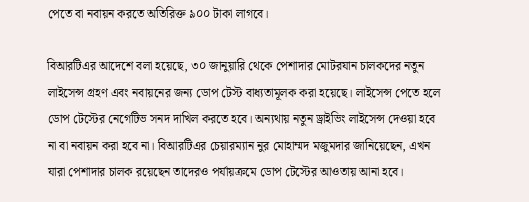পেতে বা নবায়ন করতে অতিরিক্ত ৯০০ টাকা লাগবে।

বিআরটিএর আদেশে বলা হয়েছে, ৩০ জানুয়ারি থেকে পেশাদার মোটরযান চালকদের নতুন লাইসেন্স গ্রহণ এবং নবায়নের জন্য ডোপ টেস্ট বাধ্যতামূলক করা হয়েছে। লাইসেন্স পেতে হলে ডোপ টেস্টের নেগেটিভ সনদ দাখিল করতে হবে। অন্যথায় নতুন ড্রাইভিং লাইসেন্স দেওয়া হবে না বা নবায়ন করা হবে না। বিআরটিএর চেয়ারম্যান নুর মোহাম্মদ মজুমদার জানিয়েছেন, এখন যারা পেশাদার চালক রয়েছেন তাদেরও পর্যায়ক্রমে ডোপ টেস্টের আওতায় আনা হবে।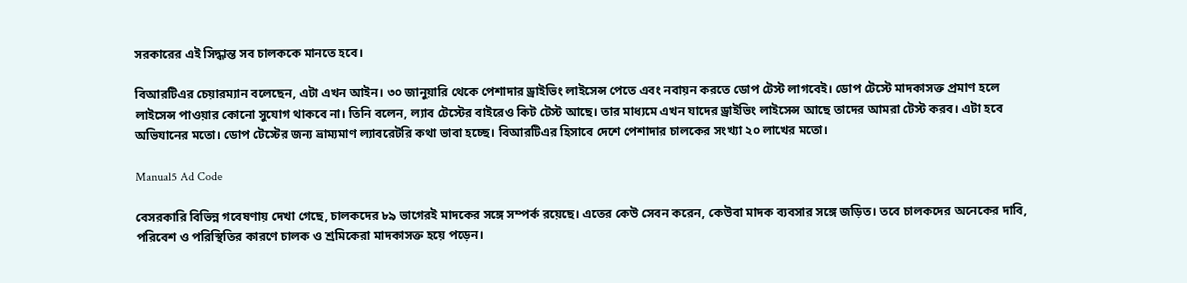সরকারের এই সিদ্ধান্ত সব চালককে মানতে হবে।

বিআরটিএর চেয়ারম্যান বলেছেন, এটা এখন আইন। ৩০ জানুয়ারি থেকে পেশাদার ড্রাইভিং লাইসেন্স পেতে এবং নবায়ন করতে ডোপ টেস্ট লাগবেই। ডোপ টেস্টে মাদকাসক্ত প্রমাণ হলে লাইসেন্স পাওয়ার কোনো সুযোগ থাকবে না। তিনি বলেন, ল্যাব টেস্টের বাইরেও কিট টেস্ট আছে। তার মাধ্যমে এখন যাদের ড্রাইভিং লাইসেন্স আছে তাদের আমরা টেস্ট করব। এটা হবে অভিযানের মতো। ডোপ টেস্টের জন্য ভ্রাম্যমাণ ল্যাবরেটরি কথা ভাবা হচ্ছে। বিআরটিএর হিসাবে দেশে পেশাদার চালকের সংখ্যা ২০ লাখের মতো।

Manual5 Ad Code

বেসরকারি বিভিন্ন গবেষণায় দেখা গেছে, চালকদের ৮৯ ভাগেরই মাদকের সঙ্গে সম্পর্ক রয়েছে। এতের কেউ সেবন করেন, কেউবা মাদক ব্যবসার সঙ্গে জড়িত। তবে চালকদের অনেকের দাবি, পরিবেশ ও পরিস্থিতির কারণে চালক ও শ্রমিকেরা মাদকাসক্ত হয়ে পড়েন।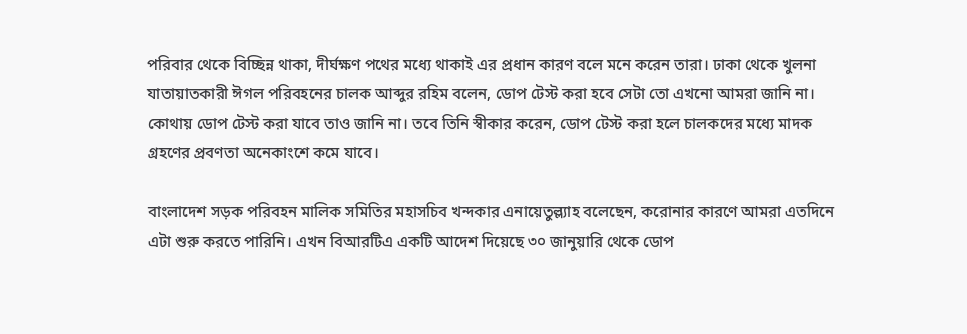পরিবার থেকে বিচ্ছিন্ন থাকা, দীর্ঘক্ষণ পথের মধ্যে থাকাই এর প্রধান কারণ বলে মনে করেন তারা। ঢাকা থেকে খুলনা যাতায়াতকারী ঈগল পরিবহনের চালক আব্দুর রহিম বলেন, ডোপ টেস্ট করা হবে সেটা তো এখনো আমরা জানি না। কোথায় ডোপ টেস্ট করা যাবে তাও জানি না। তবে তিনি স্বীকার করেন, ডোপ টেস্ট করা হলে চালকদের মধ্যে মাদক গ্রহণের প্রবণতা অনেকাংশে কমে যাবে।

বাংলাদেশ সড়ক পরিবহন মালিক সমিতির মহাসচিব খন্দকার এনায়েতুল্ল্যাহ বলেছেন, করোনার কারণে আমরা এতদিনে এটা শুরু করতে পারিনি। এখন বিআরটিএ একটি আদেশ দিয়েছে ৩০ জানুয়ারি থেকে ডোপ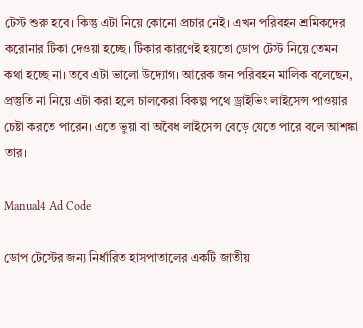টেস্ট শুরু হবে। কিন্তু এটা নিয়ে কোনো প্রচার নেই। এখন পরিবহন শ্রমিকদের করোনার টিকা দেওয়া হচ্ছে। টিকার কারণেই হয়তো ডোপ টেস্ট নিয়ে তেমন কথা হচ্ছে না। তবে এটা ভালো উদ্যোগ। আরেক জন পরিবহন মালিক বলেছেন, প্রস্তুতি না নিয়ে এটা করা হলে চালকেরা বিকল্প পথে ড্রাইভিং লাইসেন্স পাওয়ার চেষ্টা করতে পারেন। এতে ভুয়া বা অবৈধ লাইসেন্স বেড়ে যেতে পারে বলে আশঙ্কা তার।

Manual4 Ad Code

ডোপ টেস্টের জন্য নির্ধারিত হাসপাতালের একটি জাতীয়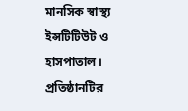মানসিক স্বাস্থ্য ইন্সটিটিউট ও হাসপাতাল। প্রতিষ্ঠানটির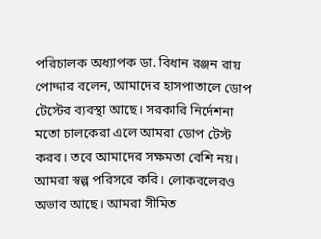পরিচালক অধ্যাপক ডা. বিধান রঞ্জন রায় পোদ্দার বলেন, আমাদের হাসপাতালে ডোপ টেস্টের ব্যবস্থা আছে। সরকারি নির্দেশনা মতো চালকেরা এলে আমরা ডোপ টেস্ট করব। তবে আমাদের সক্ষমতা বেশি নয়। আমরা স্বল্প পরিসরে করি। লোকবলেরও অভাব আছে। আমরা সীমিত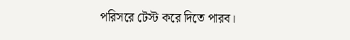পরিসরে টেস্ট করে দিতে পারব।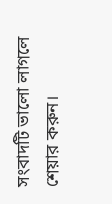সংবাদটি ভালো লাগলে শেয়ার করুন।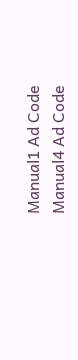Manual1 Ad Code
Manual4 Ad Code